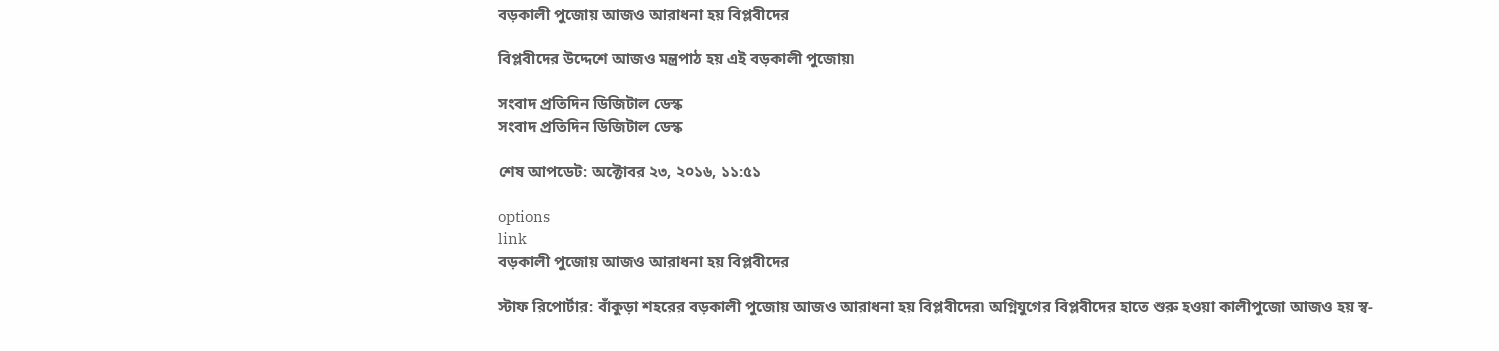বড়কালী পুজোয় আজও আরাধনা হয় বিপ্লবীদের

বিপ্লবীদের উদ্দেশে আজও মন্ত্রপাঠ হয় এই বড়কালী পুজোয়৷

সংবাদ প্রতিদিন ডিজিটাল ডেস্ক
সংবাদ প্রতিদিন ডিজিটাল ডেস্ক

শেষ আপডেট: অক্টোবর ২৩, ২০১৬, ১১:৫১

options
link
বড়কালী পুজোয় আজও আরাধনা হয় বিপ্লবীদের

স্টাফ রিপোর্টার: বাঁকুড়া শহরের বড়কালী পুজোয় আজও আরাধনা হয় বিপ্লবীদের৷ অগ্নিযুগের বিপ্লবীদের হাতে শুরু হওয়া কালীপুজো আজও হয় স্ব-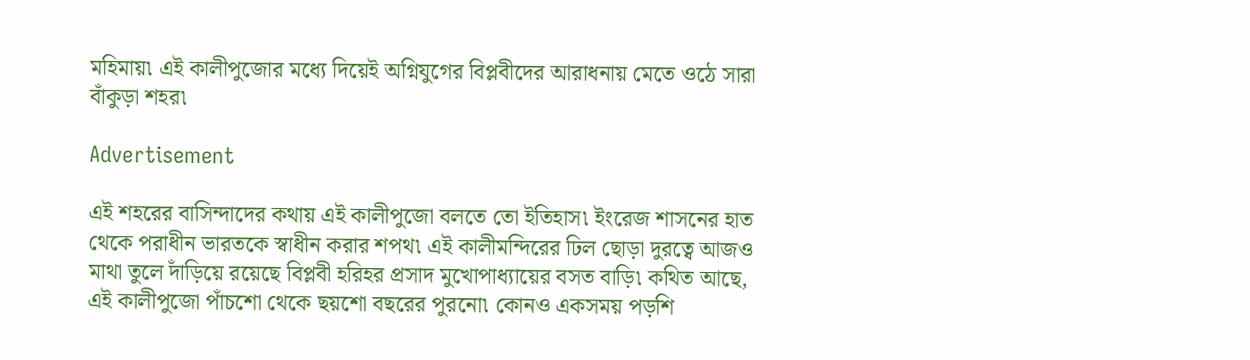মহিমায়৷ এই কালীপুজোর মধ্যে দিয়েই অগ্নিযুগের বিপ্লবীদের আরাধনায় মেতে ওঠে সারা বাঁকুড়া শহর৷

Advertisement

এই শহরের বাসিন্দাদের কথায় এই কালীপুজো বলতে তো ইতিহাস৷ ইংরেজ শাসনের হাত থেকে পরাধীন ভারতকে স্বাধীন করার শপথ৷ এই কালীমন্দিরের ঢিল ছোড়া দুরত্বে আজও মাথা তুলে দাঁড়িয়ে রয়েছে বিপ্লবী হরিহর প্রসাদ মুখোপাধ্যায়ের বসত বাড়ি৷ কথিত আছে, এই কালীপুজো পাঁচশো থেকে ছয়শো বছরের পুরনো৷ কোনও একসময় পড়শি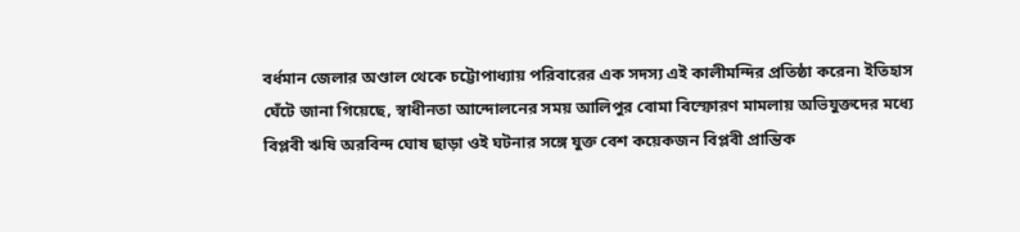বর্ধমান জেলার অণ্ডাল থেকে চট্টোপাধ্যায় পরিবারের এক সদস্য এই কালীমন্দির প্রতিষ্ঠা করেন৷ ইতিহাস ঘেঁটে জানা গিয়েছে, স্বাধীনতা আন্দোলনের সময় আলিপুর বোমা বিস্ফোরণ মামলায় অভিযুক্তদের মধ্যে বিপ্লবী ঋষি অরবিন্দ ঘোষ ছাড়া ওই ঘটনার সঙ্গে যুক্ত বেশ কয়েকজন বিপ্লবী প্রান্তিক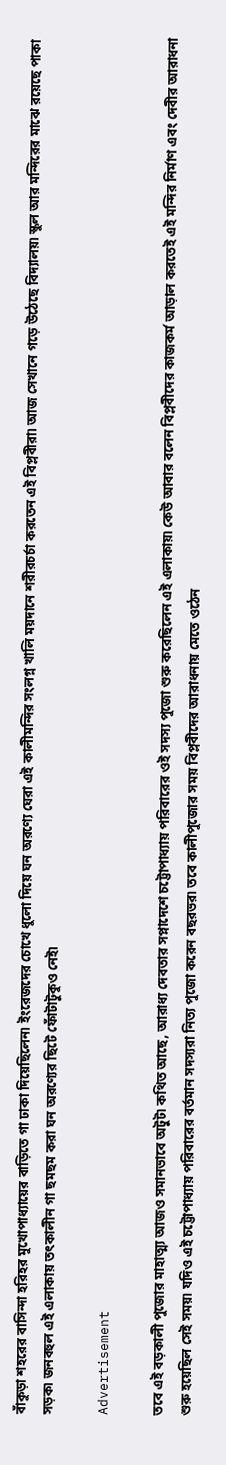বাঁকুড়া শহরের বাসিন্দা হরিহর মুখোপাধ্যায়ের বাড়িতে গা ঢাকা দিয়েছিলেন৷ ইংরেজদের চোখে ধুলো দিয়ে ঘন অরণ্যে ঘেরা এই কালীমন্দির সংলগ্ন খালি ময়দানে শরীরচর্চা করতেন এই বিপ্লবীরা৷ আজ সেখানে গড়ে উঠেছে বিদ্যালয়৷ স্কুল আর মন্দিরের মাঝে রয়েছে পাকা সড়ক৷ জনবহুল এই এলাকায় তৎকালীন গা ছমছম করা ঘন অরণ্যের ছিটে ফোঁটাটুকুও নেই৷

Advertisement

তবে এই বড়কালী পুজোর মাহাত্ম্য আজও সমানভাবে অটুট৷ কথিত আছে, আরাধ্য দেবতার সপ্নাদেশে চট্টোপাধ্যায় পরিবারের ওই সদস্য পুজো শুরু করেছিলেন এই এলাকায়৷ কেউ আবার বলেন বিপ্লবীদের কাজকর্ম আড়াল করতেই এই মন্দির নির্মাণ এবং দেবীর আরাধনা শুরু হয়েছিল সেই সময়৷ যদিও এই চট্টোপাধ্যায় পরিবারের বর্তমান সদস্যরা নিত্য পুজো করেন বছরভর৷ তবে কালীপুজোর সময় বিপ্লবীদের আরাধনায় মেতে ওঠেন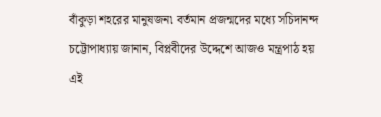বাঁকুড়া শহরের মানুষজন৷ বর্তমান প্রজন্মদের মধ্যে সচিদানন্দ চট্টোপাধ্যায় জানান, বিপ্লবীদের উদ্দেশে আজও মন্ত্রপাঠ হয় এই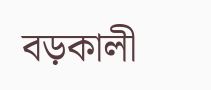বড়কালী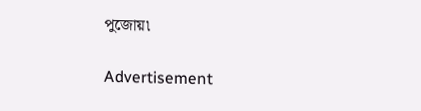পুজোয়৷

Advertisement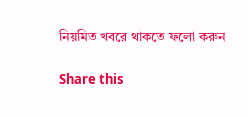নিয়মিত খবরে থাকতে ফলো করুন

Share this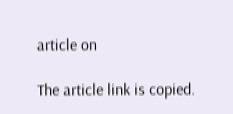article on

The article link is copied.